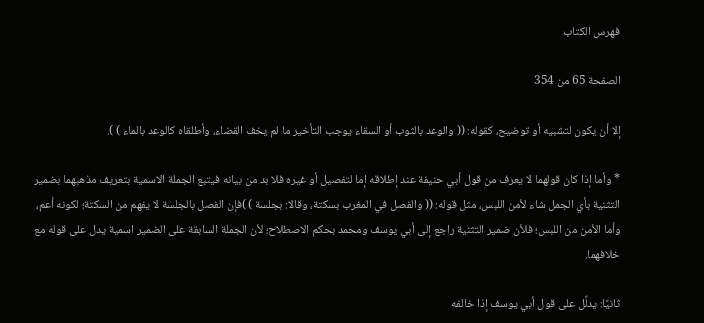فهرس الكتاب

الصفحة 65 من 354

إلا أن يكون لتشبيه أو توضيح، كقوله: (( والوعد بالثوب أو السقاء يوجب التأخير ما لم يخف القضاء، وأطلقاه كالوعد بالماء ) ).

* وأما إذا كان قولهما لا يعرف من قول أبي حنيفة عند إطلاقه إما لتفصيل أو غيره فلا بد من بيانه فيتبع الجملة الاسمية بتعريف مذهبهما بضمير التثنية بأي الجمل شاء لأمن اللبس، مثل قوله: (( والفصل في المغرب بسكتة، وقالا: بجلسة ) )فإن الفصل بالجلسة لا يفهم من السكتة؛ لكونه أعم، وأما الأمن من اللبس؛ فلأن ضمير التثنية راجع إلى أبي يوسف ومحمد بحكم الاصطلاح؛ لأن الجملة السابقة على الضمير اسمية يدل على قوله مع خلافهما.

ثانيًا: يدلِّل على قول أبي يوسف إذا خالفه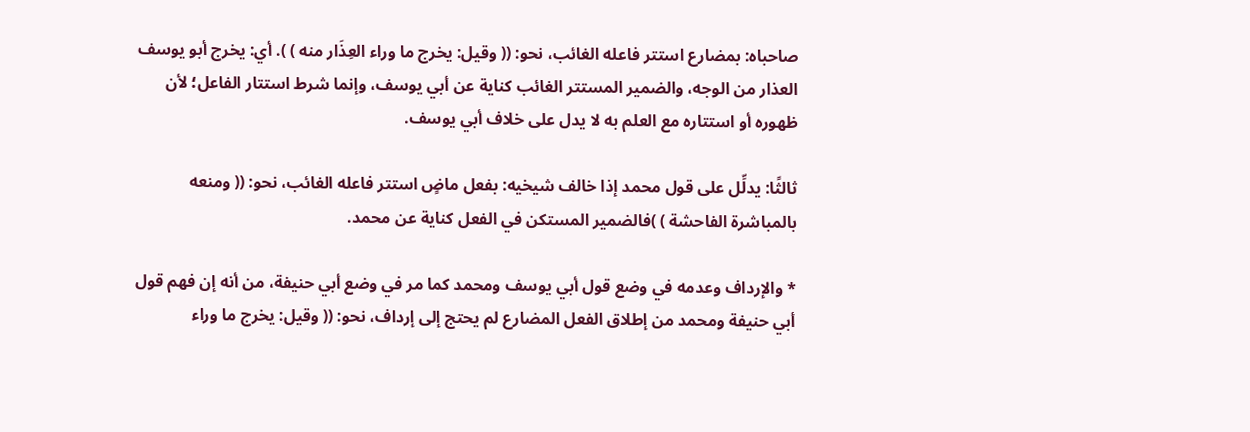صاحباه: بمضارع استتر فاعله الغائب، نحو: (( وقيل: يخرج ما وراء العِذَار منه ) ). أي: يخرج أبو يوسف العذار من الوجه، والضمير المستتر الغائب كناية عن أبي يوسف، وإنما شرط استتار الفاعل؛ لأن ظهوره أو استتاره مع العلم به لا يدل على خلاف أبي يوسف.

ثالثًا: يدلِّل على قول محمد إذا خالف شيخيه: بفعل ماضٍ استتر فاعله الغائب، نحو: (( ومنعه بالمباشرة الفاحشة ) )فالضمير المستكن في الفعل كناية عن محمد.

* والإرداف وعدمه في وضع قول أبي يوسف ومحمد كما مر في وضع أبي حنيفة، من أنه إن فهم قول أبي حنيفة ومحمد من إطلاق الفعل المضارع لم يحتج إلى إرداف، نحو: (( وقيل: يخرج ما وراء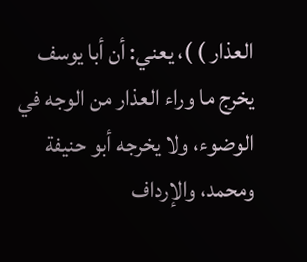العذار ) )، يعني: أن أبا يوسف يخرج ما وراء العذار من الوجه في الوضوء، ولا يخرجه أبو حنيفة ومحمد، والإرداف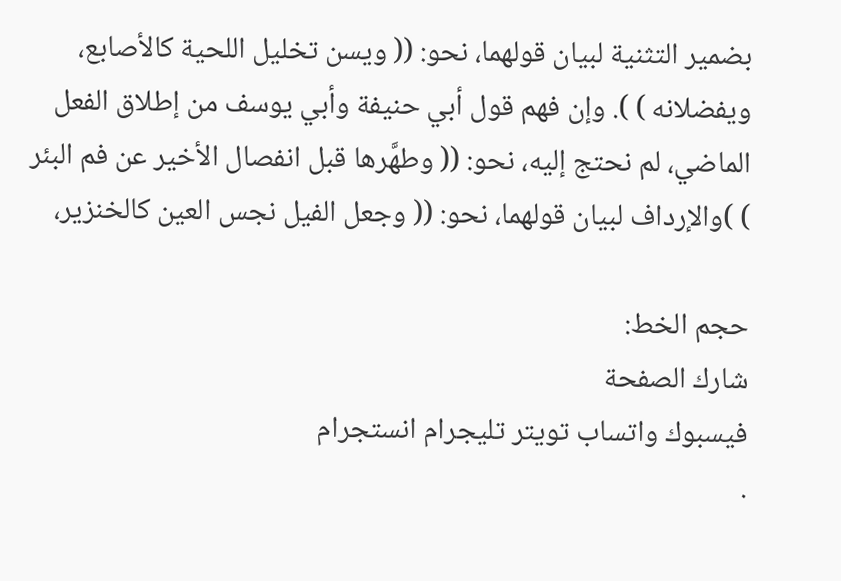بضمير التثنية لبيان قولهما، نحو: (( ويسن تخليل اللحية كالأصابع، ويفضلانه ) ). وإن فهم قول أبي حنيفة وأبي يوسف من إطلاق الفعل الماضي، لم نحتج إليه، نحو: (( وطهَّرها قبل انفصال الأخير عن فم البئر ) )والإرداف لبيان قولهما، نحو: (( وجعل الفيل نجس العين كالخنزير،

حجم الخط:
شارك الصفحة
فيسبوك واتساب تويتر تليجرام انستجرام
.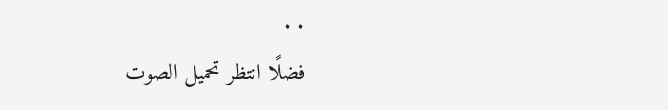. .
فضلًا انتظر تحميل الصوت